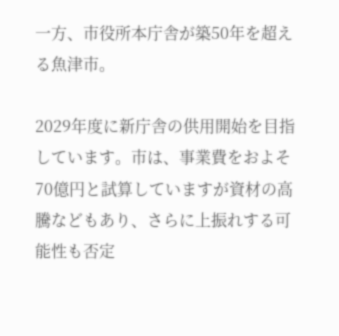一方、市役所本庁舎が築50年を超える魚津市。

2029年度に新庁舎の供用開始を目指しています。市は、事業費をおよそ70億円と試算していますが資材の高騰などもあり、さらに上振れする可能性も否定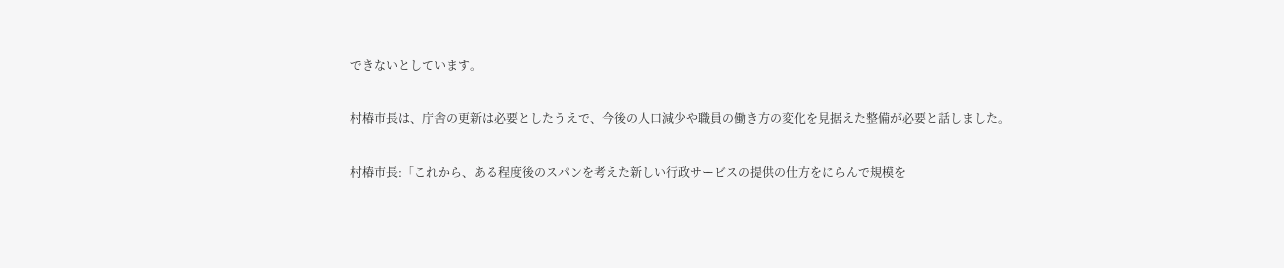できないとしています。

村椿市長は、庁舎の更新は必要としたうえで、今後の人口減少や職員の働き方の変化を見据えた整備が必要と話しました。

村椿市長:「これから、ある程度後のスパンを考えた新しい行政サービスの提供の仕方をにらんで規模を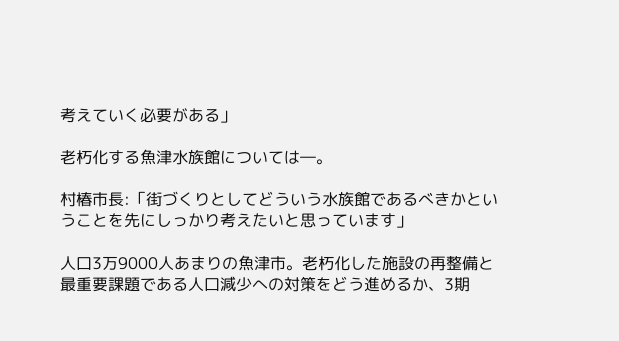考えていく必要がある」

老朽化する魚津水族館については―。

村椿市長:「街づくりとしてどういう水族館であるべきかということを先にしっかり考えたいと思っています」

人口3万9000人あまりの魚津市。老朽化した施設の再整備と最重要課題である人口減少への対策をどう進めるか、3期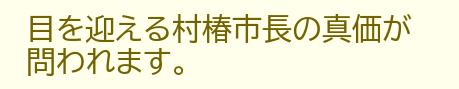目を迎える村椿市長の真価が問われます。